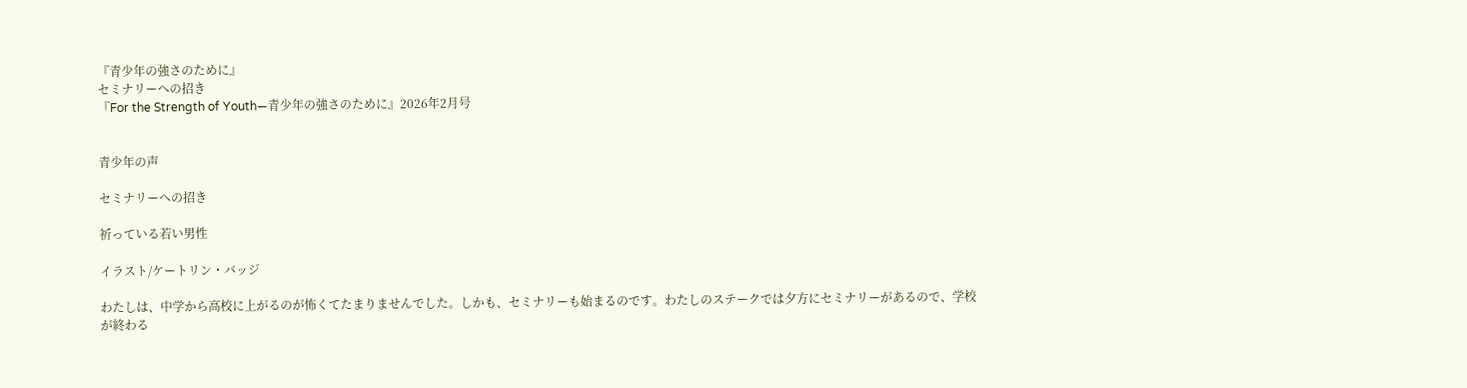『青少年の強さのために』
セミナリーへの招き
『For the Strength of Youth—青少年の強さのために』2026年2月号


青少年の声

セミナリーへの招き

祈っている若い男性

イラスト/ケートリン・バッジ

わたしは、中学から高校に上がるのが怖くてたまりませんでした。しかも、セミナリーも始まるのです。わたしのステークでは夕方にセミナリーがあるので、学校が終わる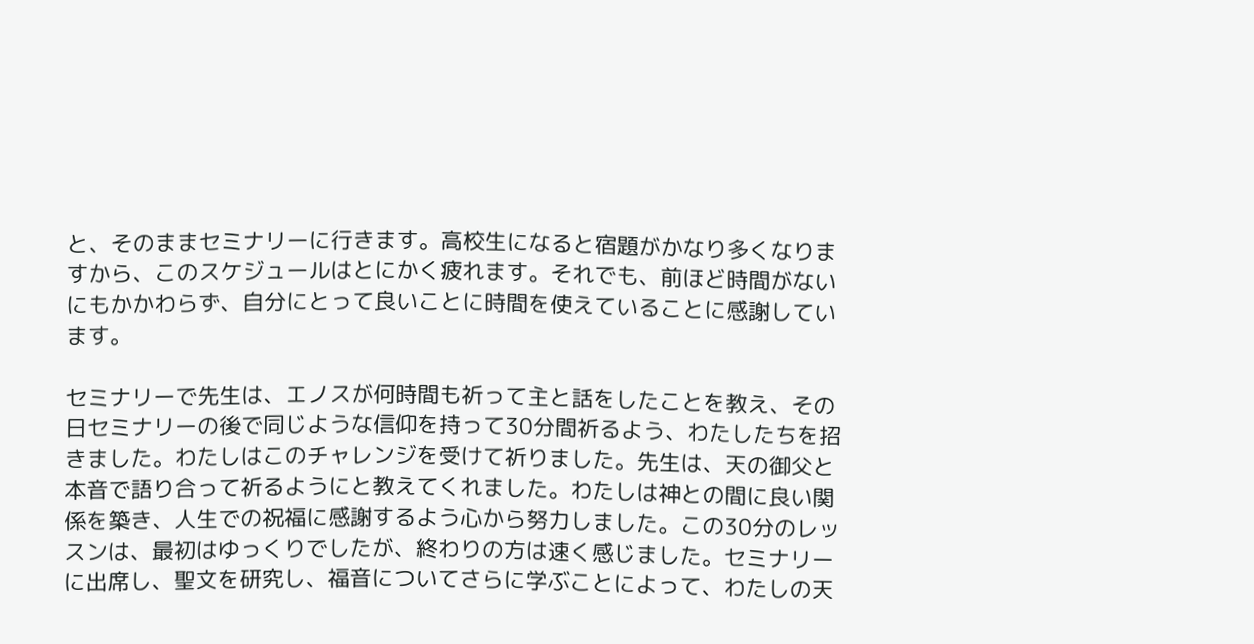と、そのままセミナリーに行きます。高校生になると宿題がかなり多くなりますから、このスケジュールはとにかく疲れます。それでも、前ほど時間がないにもかかわらず、自分にとって良いことに時間を使えていることに感謝しています。

セミナリーで先生は、エノスが何時間も祈って主と話をしたことを教え、その日セミナリーの後で同じような信仰を持って30分間祈るよう、わたしたちを招きました。わたしはこのチャレンジを受けて祈りました。先生は、天の御父と本音で語り合って祈るようにと教えてくれました。わたしは神との間に良い関係を築き、人生での祝福に感謝するよう心から努力しました。この30分のレッスンは、最初はゆっくりでしたが、終わりの方は速く感じました。セミナリーに出席し、聖文を研究し、福音についてさらに学ぶことによって、わたしの天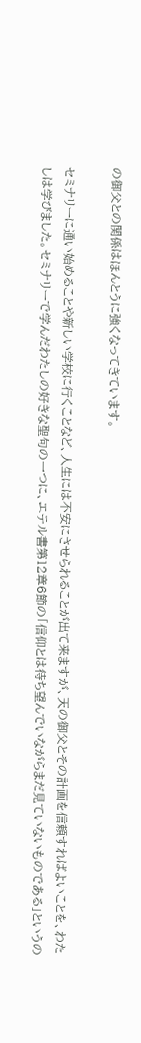の御父との関係はほんとうに強くなってきています。

セミナリーに通い始めることや新しい学校に行くことなど、人生には不安にさせられることが出て来ますが、天の御父とその計画を信頼すればよいことを、わたしは学びました。セミナリーで学んだわたしの好きな聖句の一つに、エテル書第12章6節の「信仰とは待ち望んでいながらまだ見ていないものである」というの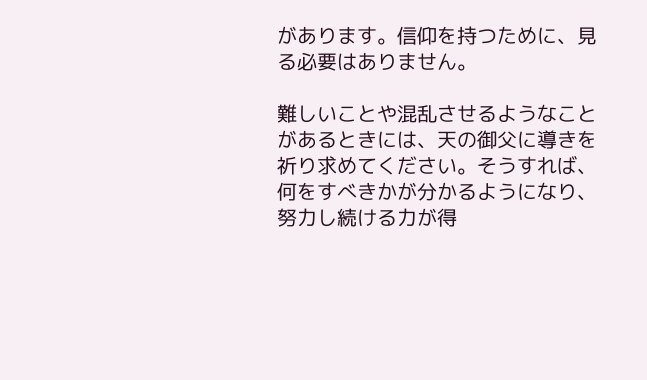があります。信仰を持つために、見る必要はありません。

難しいことや混乱させるようなことがあるときには、天の御父に導きを祈り求めてください。そうすれば、何をすべきかが分かるようになり、努力し続ける力が得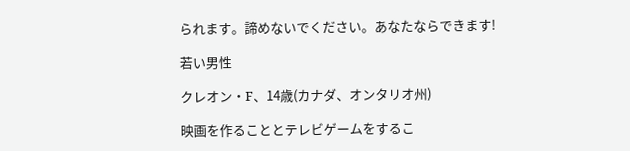られます。諦めないでください。あなたならできます!

若い男性

クレオン・F、14歳(カナダ、オンタリオ州)

映画を作ることとテレビゲームをするこ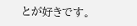とが好きです。